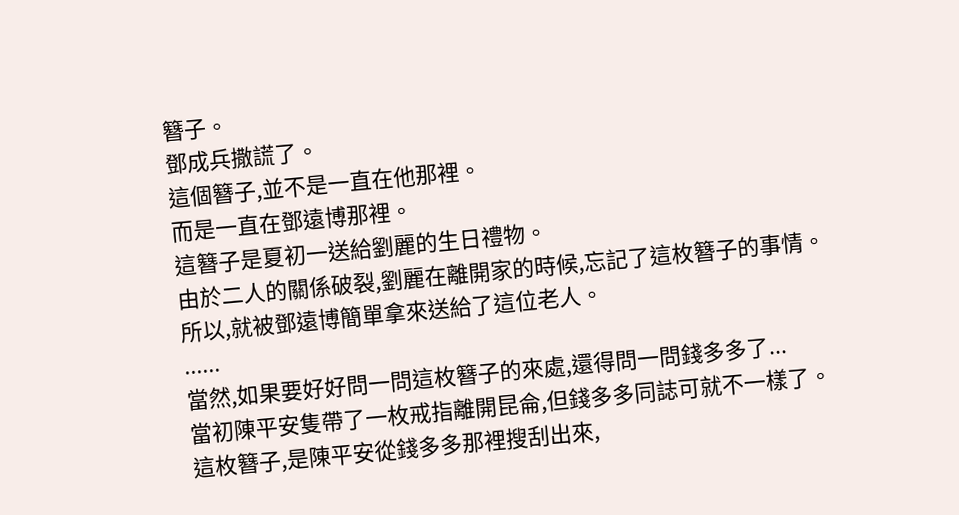簪子。
鄧成兵撒謊了。
這個簪子,並不是一直在他那裡。
而是一直在鄧遠博那裡。
這簪子是夏初一送給劉麗的生日禮物。
由於二人的關係破裂,劉麗在離開家的時候,忘記了這枚簪子的事情。
所以,就被鄧遠博簡單拿來送給了這位老人。
......
當然,如果要好好問一問這枚簪子的來處,還得問一問錢多多了...
當初陳平安隻帶了一枚戒指離開昆侖,但錢多多同誌可就不一樣了。
這枚簪子,是陳平安從錢多多那裡搜刮出來,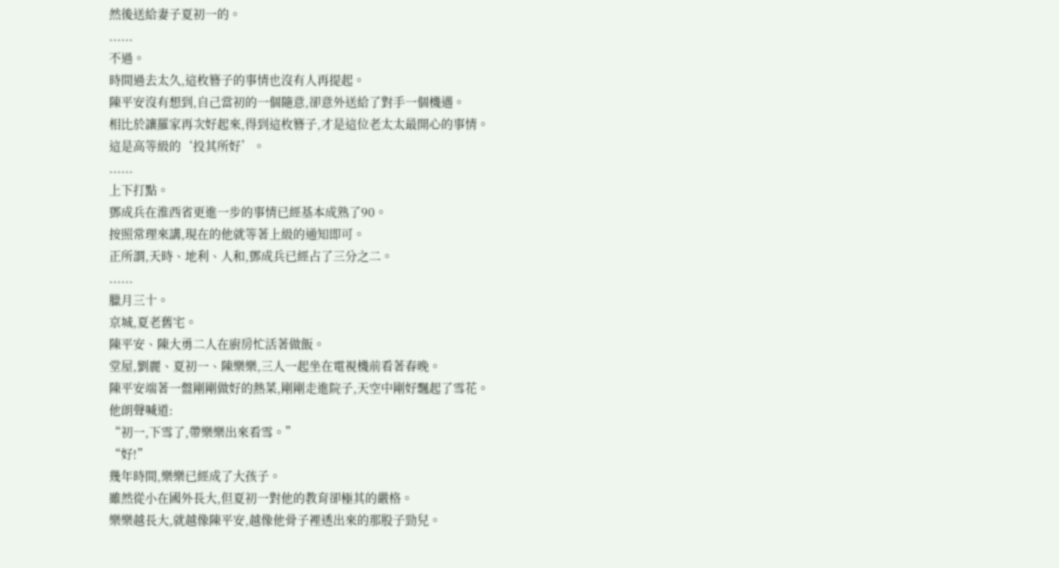然後送給妻子夏初一的。
......
不過。
時間過去太久,這枚簪子的事情也沒有人再提起。
陳平安沒有想到,自己當初的一個隨意,卻意外送給了對手一個機遇。
相比於讓羅家再次好起來,得到這枚簪子,才是這位老太太最開心的事情。
這是高等級的‘投其所好’。
......
上下打點。
鄧成兵在淮西省更進一步的事情已經基本成熟了90。
按照常理來講,現在的他就等著上級的通知即可。
正所謂,天時、地利、人和,鄧成兵已經占了三分之二。
......
臘月三十。
京城,夏老舊宅。
陳平安、陳大勇二人在廚房忙活著做飯。
堂屋,劉麗、夏初一、陳樂樂,三人一起坐在電視機前看著春晚。
陳平安端著一盤剛剛做好的熱菜,剛剛走進院子,天空中剛好飄起了雪花。
他朗聲喊道:
“初一,下雪了,帶樂樂出來看雪。”
“好!”
幾年時間,樂樂已經成了大孩子。
雖然從小在國外長大,但夏初一對他的教育卻極其的嚴格。
樂樂越長大,就越像陳平安,越像他骨子裡透出來的那股子勁兒。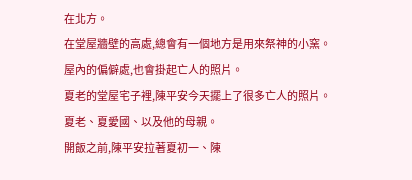在北方。
在堂屋牆壁的高處,總會有一個地方是用來祭神的小窯。
屋內的偏僻處,也會掛起亡人的照片。
夏老的堂屋宅子裡,陳平安今天擺上了很多亡人的照片。
夏老、夏愛國、以及他的母親。
開飯之前,陳平安拉著夏初一、陳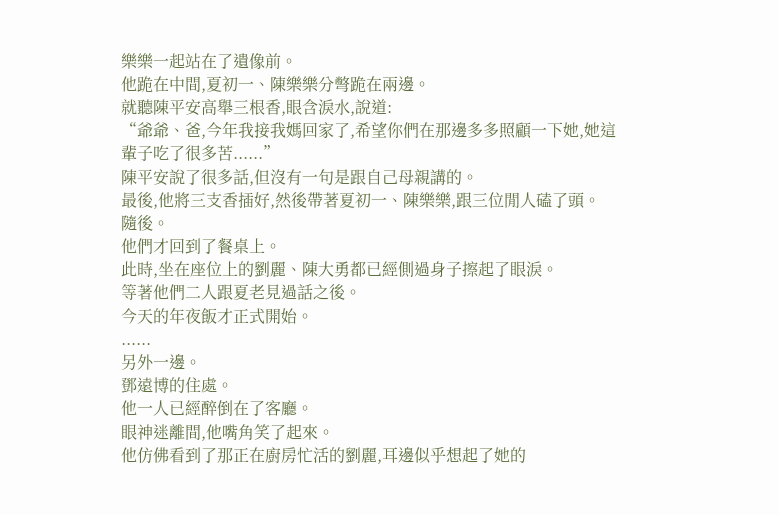樂樂一起站在了遺像前。
他跪在中間,夏初一、陳樂樂分彆跪在兩邊。
就聽陳平安高舉三根香,眼含淚水,說道:
“爺爺、爸,今年我接我媽回家了,希望你們在那邊多多照顧一下她,她這輩子吃了很多苦......”
陳平安說了很多話,但沒有一句是跟自己母親講的。
最後,他將三支香插好,然後帶著夏初一、陳樂樂,跟三位閒人磕了頭。
隨後。
他們才回到了餐桌上。
此時,坐在座位上的劉麗、陳大勇都已經側過身子擦起了眼淚。
等著他們二人跟夏老見過話之後。
今天的年夜飯才正式開始。
......
另外一邊。
鄧遠博的住處。
他一人已經醉倒在了客廳。
眼神迷離間,他嘴角笑了起來。
他仿佛看到了那正在廚房忙活的劉麗,耳邊似乎想起了她的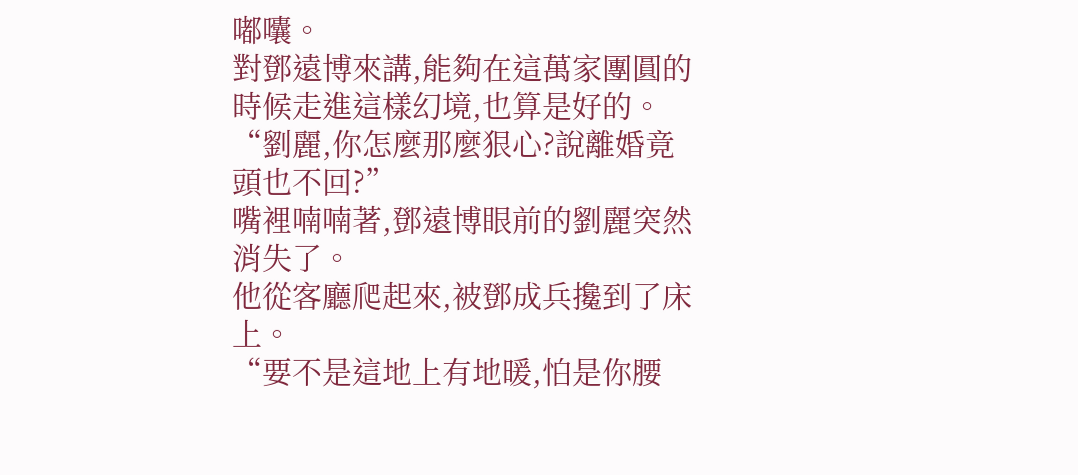嘟囔。
對鄧遠博來講,能夠在這萬家團圓的時候走進這樣幻境,也算是好的。
“劉麗,你怎麼那麼狠心?說離婚竟頭也不回?”
嘴裡喃喃著,鄧遠博眼前的劉麗突然消失了。
他從客廳爬起來,被鄧成兵攙到了床上。
“要不是這地上有地暖,怕是你腰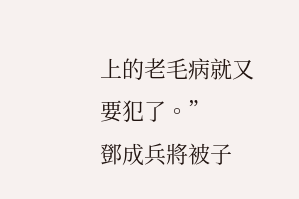上的老毛病就又要犯了。”
鄧成兵將被子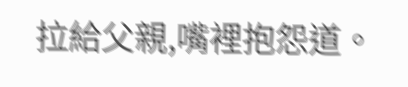拉給父親,嘴裡抱怨道。